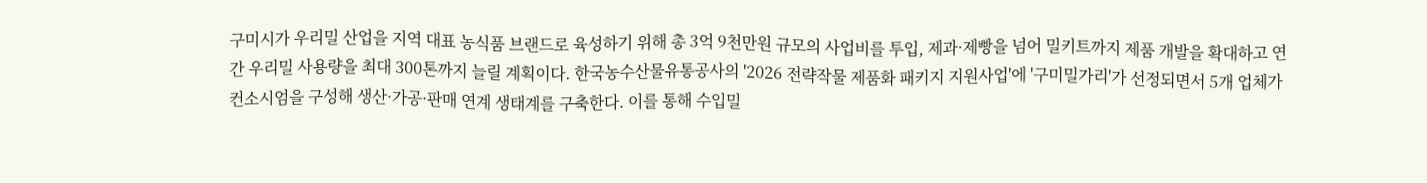구미시가 우리밀 산업을 지역 대표 농식품 브랜드로 육성하기 위해 총 3억 9천만원 규모의 사업비를 투입, 제과·제빵을 넘어 밀키트까지 제품 개발을 확대하고 연간 우리밀 사용량을 최대 300톤까지 늘릴 계획이다. 한국농수산물유통공사의 '2026 전략작물 제품화 패키지 지원사업'에 '구미밀가리'가 선정되면서 5개 업체가 컨소시엄을 구성해 생산·가공·판매 연계 생태계를 구축한다. 이를 통해 수입밀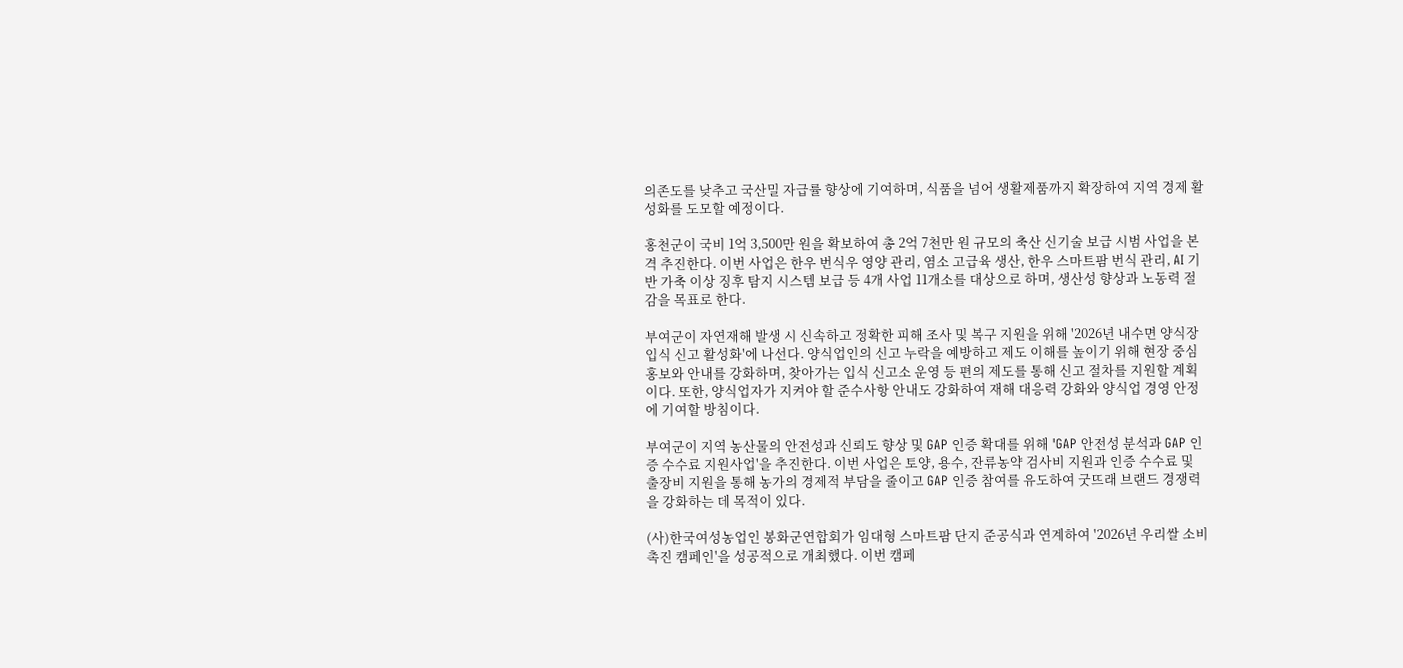의존도를 낮추고 국산밀 자급률 향상에 기여하며, 식품을 넘어 생활제품까지 확장하여 지역 경제 활성화를 도모할 예정이다.

홍천군이 국비 1억 3,500만 원을 확보하여 총 2억 7천만 원 규모의 축산 신기술 보급 시범 사업을 본격 추진한다. 이번 사업은 한우 번식우 영양 관리, 염소 고급육 생산, 한우 스마트팜 번식 관리, AI 기반 가축 이상 징후 탐지 시스템 보급 등 4개 사업 11개소를 대상으로 하며, 생산성 향상과 노동력 절감을 목표로 한다.

부여군이 자연재해 발생 시 신속하고 정확한 피해 조사 및 복구 지원을 위해 '2026년 내수면 양식장 입식 신고 활성화'에 나선다. 양식업인의 신고 누락을 예방하고 제도 이해를 높이기 위해 현장 중심 홍보와 안내를 강화하며, 찾아가는 입식 신고소 운영 등 편의 제도를 통해 신고 절차를 지원할 계획이다. 또한, 양식업자가 지켜야 할 준수사항 안내도 강화하여 재해 대응력 강화와 양식업 경영 안정에 기여할 방침이다.

부여군이 지역 농산물의 안전성과 신뢰도 향상 및 GAP 인증 확대를 위해 'GAP 안전성 분석과 GAP 인증 수수료 지원사업'을 추진한다. 이번 사업은 토양, 용수, 잔류농약 검사비 지원과 인증 수수료 및 출장비 지원을 통해 농가의 경제적 부담을 줄이고 GAP 인증 참여를 유도하여 굿뜨래 브랜드 경쟁력을 강화하는 데 목적이 있다.

(사)한국여성농업인 봉화군연합회가 임대형 스마트팜 단지 준공식과 연계하여 '2026년 우리쌀 소비촉진 캠페인'을 성공적으로 개최했다. 이번 캠페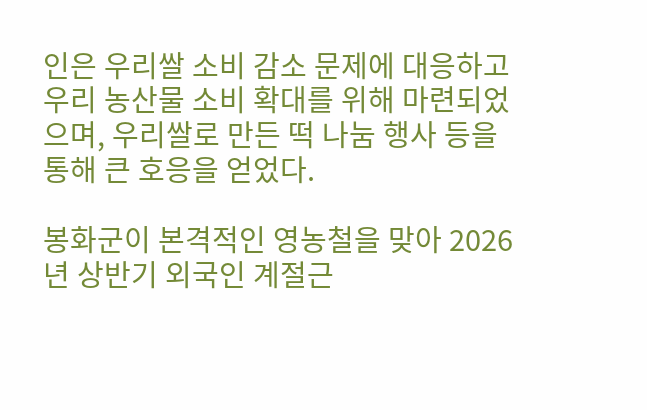인은 우리쌀 소비 감소 문제에 대응하고 우리 농산물 소비 확대를 위해 마련되었으며, 우리쌀로 만든 떡 나눔 행사 등을 통해 큰 호응을 얻었다.

봉화군이 본격적인 영농철을 맞아 2026년 상반기 외국인 계절근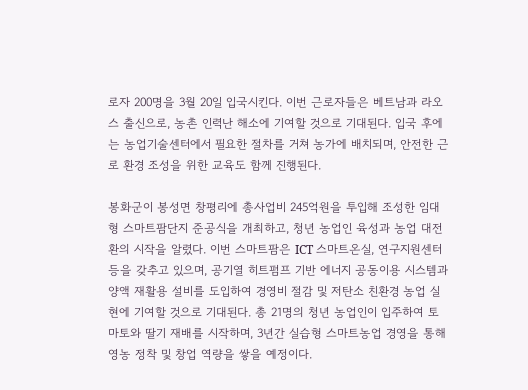로자 200명을 3월 20일 입국시킨다. 이번 근로자들은 베트남과 라오스 출신으로, 농촌 인력난 해소에 기여할 것으로 기대된다. 입국 후에는 농업기술센터에서 필요한 절차를 거쳐 농가에 배치되며, 안전한 근로 환경 조성을 위한 교육도 함께 진행된다.

봉화군이 봉성면 창평리에 총사업비 245억원을 투입해 조성한 임대형 스마트팜단지 준공식을 개최하고, 청년 농업인 육성과 농업 대전환의 시작을 알렸다. 이번 스마트팜은 ICT 스마트온실, 연구지원센터 등을 갖추고 있으며, 공기열 히트펌프 기반 에너지 공동이용 시스템과 양액 재활용 설비를 도입하여 경영비 절감 및 저탄소 친환경 농업 실현에 기여할 것으로 기대된다. 총 21명의 청년 농업인이 입주하여 토마토와 딸기 재배를 시작하며, 3년간 실습형 스마트농업 경영을 통해 영농 정착 및 창업 역량을 쌓을 예정이다.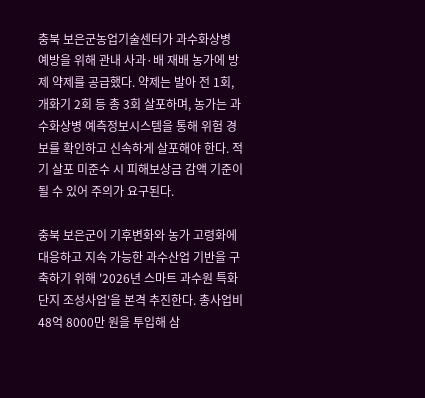충북 보은군농업기술센터가 과수화상병 예방을 위해 관내 사과·배 재배 농가에 방제 약제를 공급했다. 약제는 발아 전 1회, 개화기 2회 등 총 3회 살포하며, 농가는 과수화상병 예측정보시스템을 통해 위험 경보를 확인하고 신속하게 살포해야 한다. 적기 살포 미준수 시 피해보상금 감액 기준이 될 수 있어 주의가 요구된다.

충북 보은군이 기후변화와 농가 고령화에 대응하고 지속 가능한 과수산업 기반을 구축하기 위해 '2026년 스마트 과수원 특화단지 조성사업'을 본격 추진한다. 총사업비 48억 8000만 원을 투입해 삼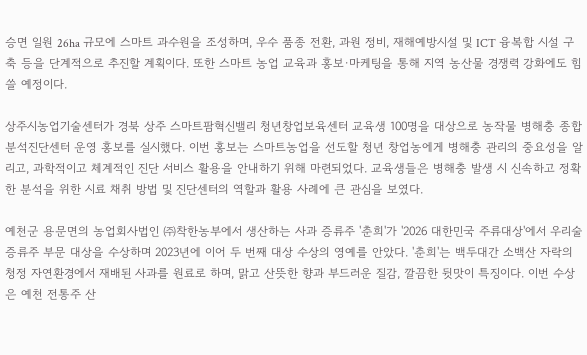승면 일원 26ha 규모에 스마트 과수원을 조성하며, 우수 품종 전환, 과원 정비, 재해예방시설 및 ICT 융복합 시설 구축 등을 단계적으로 추진할 계획이다. 또한 스마트 농업 교육과 홍보·마케팅을 통해 지역 농산물 경쟁력 강화에도 힘쓸 예정이다.

상주시농업기술센터가 경북 상주 스마트팜혁신밸리 청년창업보육센터 교육생 100명을 대상으로 농작물 병해충 종합분석진단센터 운영 홍보를 실시했다. 이번 홍보는 스마트농업을 선도할 청년 창업농에게 병해충 관리의 중요성을 알리고, 과학적이고 체계적인 진단 서비스 활용을 안내하기 위해 마련되었다. 교육생들은 병해충 발생 시 신속하고 정확한 분석을 위한 시료 채취 방법 및 진단센터의 역할과 활용 사례에 큰 관심을 보였다.

예천군 용문면의 농업회사법인 ㈜착한농부에서 생산하는 사과 증류주 '춘희'가 '2026 대한민국 주류대상'에서 우리술 증류주 부문 대상을 수상하며 2023년에 이어 두 번째 대상 수상의 영예를 안았다. '춘희'는 백두대간 소백산 자락의 청정 자연환경에서 재배된 사과를 원료로 하며, 맑고 산뜻한 향과 부드러운 질감, 깔끔한 뒷맛이 특징이다. 이번 수상은 예천 전통주 산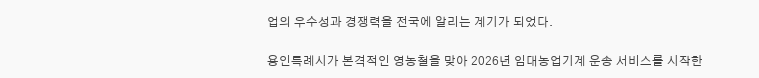업의 우수성과 경쟁력을 전국에 알리는 계기가 되었다.

용인특례시가 본격적인 영농철을 맞아 2026년 임대농업기계 운송 서비스를 시작한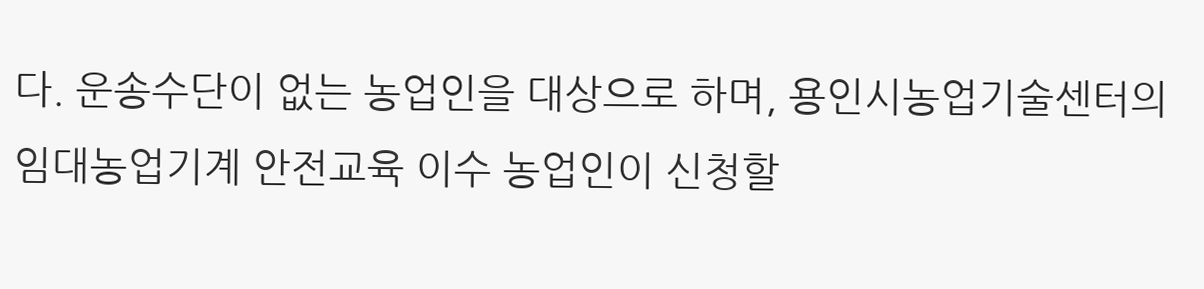다. 운송수단이 없는 농업인을 대상으로 하며, 용인시농업기술센터의 임대농업기계 안전교육 이수 농업인이 신청할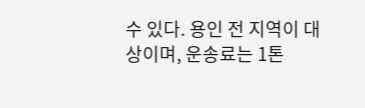수 있다. 용인 전 지역이 대상이며, 운송료는 1톤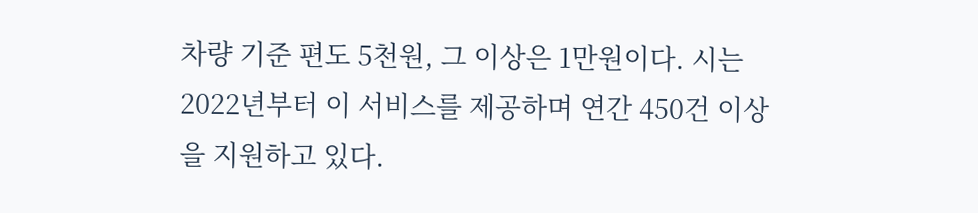차량 기준 편도 5천원, 그 이상은 1만원이다. 시는 2022년부터 이 서비스를 제공하며 연간 450건 이상을 지원하고 있다.